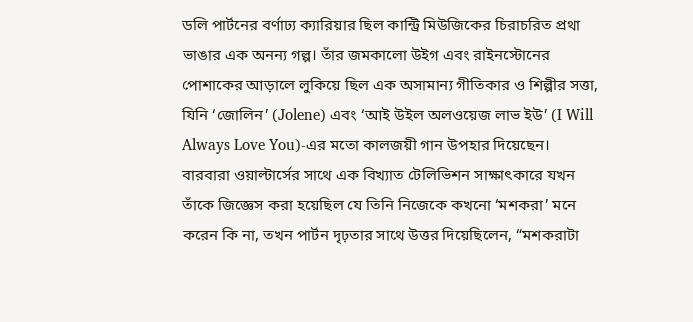ডলি পার্টনের বর্ণাঢ্য ক্যারিয়ার ছিল কান্ট্রি মিউজিকের চিরাচরিত প্রথা ভাঙার এক অনন্য গল্প। তাঁর জমকালো উইগ এবং রাইনস্টোনের পোশাকের আড়ালে লুকিয়ে ছিল এক অসামান্য গীতিকার ও শিল্পীর সত্তা, যিনি ‘জোলিন’ (Jolene) এবং ‘আই উইল অলওয়েজ লাভ ইউ’ (I Will Always Love You)-এর মতো কালজয়ী গান উপহার দিয়েছেন।
বারবারা ওয়াল্টার্সের সাথে এক বিখ্যাত টেলিভিশন সাক্ষাৎকারে যখন তাঁকে জিজ্ঞেস করা হয়েছিল যে তিনি নিজেকে কখনো ‘মশকরা’ মনে করেন কি না, তখন পার্টন দৃঢ়তার সাথে উত্তর দিয়েছিলেন, “মশকরাটা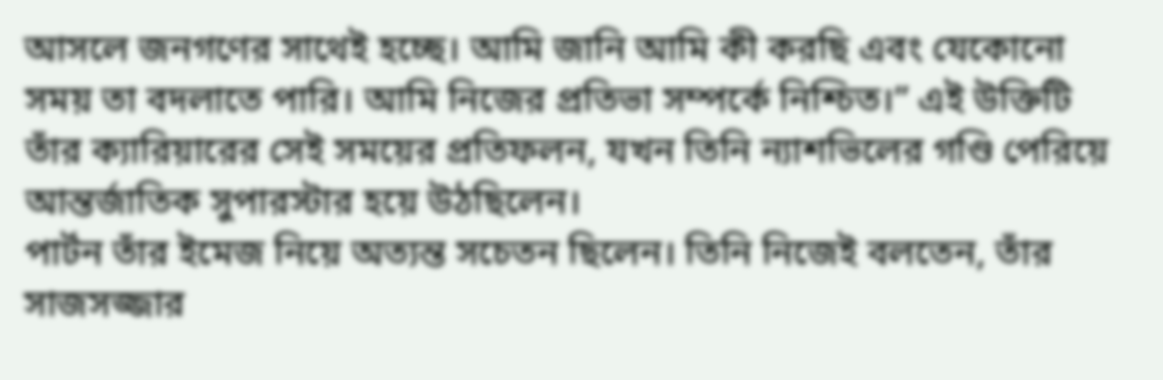আসলে জনগণের সাথেই হচ্ছে। আমি জানি আমি কী করছি এবং যেকোনো সময় তা বদলাতে পারি। আমি নিজের প্রতিভা সম্পর্কে নিশ্চিত।” এই উক্তিটি তাঁর ক্যারিয়ারের সেই সময়ের প্রতিফলন, যখন তিনি ন্যাশভিলের গণ্ডি পেরিয়ে আন্তর্জাতিক সুপারস্টার হয়ে উঠছিলেন।
পার্টন তাঁর ইমেজ নিয়ে অত্যন্ত সচেতন ছিলেন। তিনি নিজেই বলতেন, তাঁর সাজসজ্জার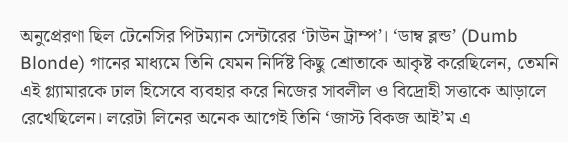অনুপ্রেরণা ছিল টেনেসির পিটম্যান সেন্টারের ‘টাউন ট্রাম্প’। ‘ডাম্ব ব্লন্ড’ (Dumb Blonde) গানের মাধ্যমে তিনি যেমন নির্দিষ্ট কিছু শ্রোতাকে আকৃষ্ট করেছিলেন, তেমনি এই গ্ল্যামারকে ঢাল হিসেবে ব্যবহার করে নিজের সাবলীল ও বিদ্রোহী সত্তাকে আড়ালে রেখেছিলেন। লরেটা লিনের অনেক আগেই তিনি ‘জাস্ট বিকজ আই’ম এ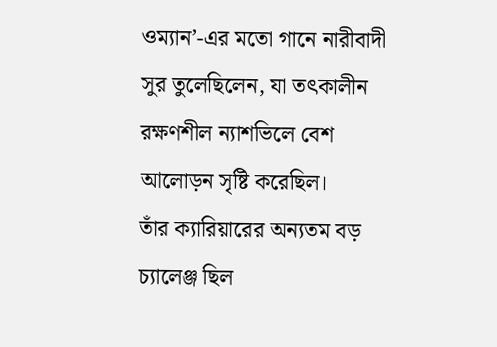ওম্যান’-এর মতো গানে নারীবাদী সুর তুলেছিলেন, যা তৎকালীন রক্ষণশীল ন্যাশভিলে বেশ আলোড়ন সৃষ্টি করেছিল।
তাঁর ক্যারিয়ারের অন্যতম বড় চ্যালেঞ্জ ছিল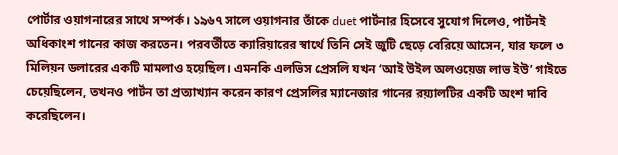পোর্টার ওয়াগনারের সাথে সম্পর্ক। ১৯৬৭ সালে ওয়াগনার তাঁকে duet পার্টনার হিসেবে সুযোগ দিলেও, পার্টনই অধিকাংশ গানের কাজ করতেন। পরবর্তীতে ক্যারিয়ারের স্বার্থে তিনি সেই জুটি ছেড়ে বেরিয়ে আসেন, যার ফলে ৩ মিলিয়ন ডলারের একটি মামলাও হয়েছিল। এমনকি এলভিস প্রেসলি যখন ‘আই উইল অলওয়েজ লাভ ইউ’ গাইতে চেয়েছিলেন, তখনও পার্টন তা প্রত্যাখ্যান করেন কারণ প্রেসলির ম্যানেজার গানের রয়্যালটির একটি অংশ দাবি করেছিলেন।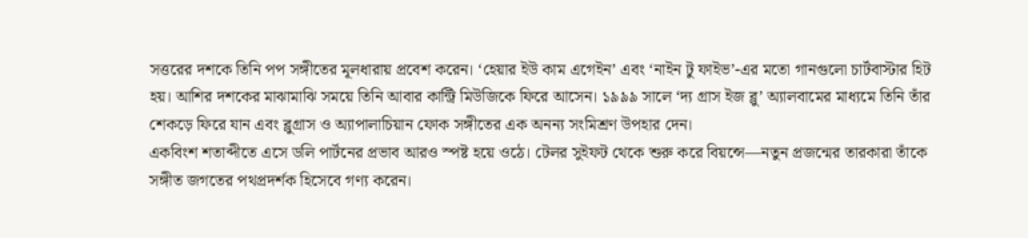সত্তরের দশকে তিনি পপ সঙ্গীতের মূলধারায় প্রবেশ করেন। ‘হেয়ার ইউ কাম এগেইন’ এবং ‘নাইন টু ফাইভ’-এর মতো গানগুলো চার্টবাস্টার হিট হয়। আশির দশকের মাঝামাঝি সময়ে তিনি আবার কান্ট্রি মিউজিকে ফিরে আসেন। ১৯৯৯ সালে ‘দ্য গ্রাস ইজ ব্লু’ অ্যালবামের মাধ্যমে তিনি তাঁর শেকড়ে ফিরে যান এবং ব্লুগ্রাস ও অ্যাপালাচিয়ান ফোক সঙ্গীতের এক অনন্য সংমিশ্রণ উপহার দেন।
একবিংশ শতাব্দীতে এসে ডলি পার্টনের প্রভাব আরও স্পষ্ট হয়ে ওঠে। টেলর সুইফট থেকে শুরু করে বিয়ন্সে—নতুন প্রজন্মের তারকারা তাঁকে সঙ্গীত জগতের পথপ্রদর্শক হিসেবে গণ্য করেন।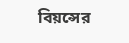বিয়ন্সের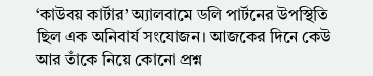‘কাউবয় কার্টার’ অ্যালবামে ডলি পার্টনের উপস্থিতি ছিল এক অনিবার্য সংযোজন। আজকের দিনে কেউ আর তাঁকে নিয়ে কোনো প্রশ্ন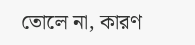তোলে না, কারণ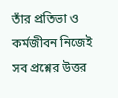তাঁর প্রতিভা ও কর্মজীবন নিজেই সব প্রশ্নের উত্তর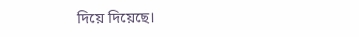দিয়ে দিয়েছে।